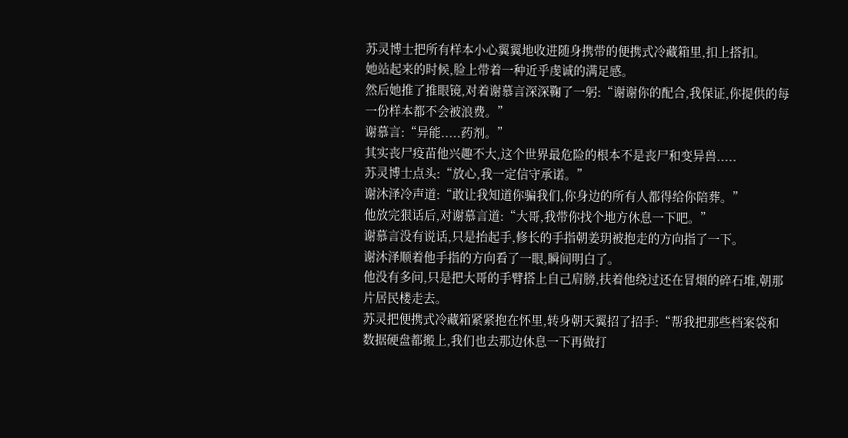苏灵博士把所有样本小心翼翼地收进随身携带的便携式冷藏箱里,扣上搭扣。
她站起来的时候,脸上带着一种近乎虔诚的满足感。
然后她推了推眼镜,对着谢慕言深深鞠了一躬:“谢谢你的配合,我保证,你提供的每一份样本都不会被浪费。”
谢慕言:“异能.....药剂。”
其实丧尸疫苗他兴趣不大,这个世界最危险的根本不是丧尸和变异兽.....
苏灵博士点头:“放心,我一定信守承诺。”
谢沐泽冷声道:“敢让我知道你骗我们,你身边的所有人都得给你陪葬。”
他放完狠话后,对谢慕言道:“大哥,我带你找个地方休息一下吧。”
谢慕言没有说话,只是抬起手,修长的手指朝姜玥被抱走的方向指了一下。
谢沐泽顺着他手指的方向看了一眼,瞬间明白了。
他没有多问,只是把大哥的手臂搭上自己肩膀,扶着他绕过还在冒烟的碎石堆,朝那片居民楼走去。
苏灵把便携式冷藏箱紧紧抱在怀里,转身朝天翼招了招手:“帮我把那些档案袋和数据硬盘都搬上,我们也去那边休息一下再做打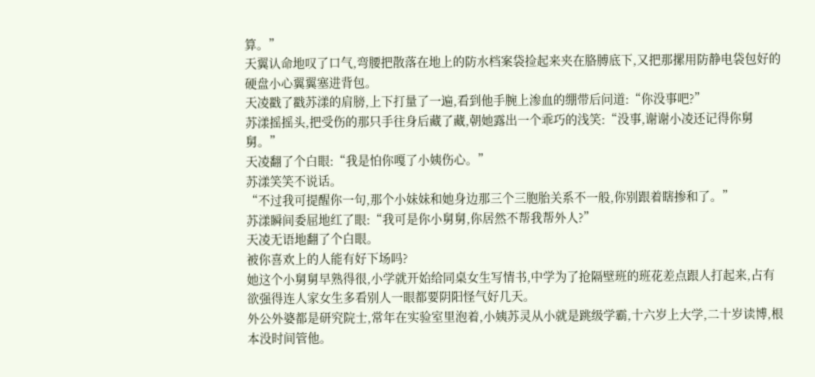算。”
天翼认命地叹了口气,弯腰把散落在地上的防水档案袋捡起来夹在胳膊底下,又把那摞用防静电袋包好的硬盘小心翼翼塞进背包。
天凌戳了戳苏漾的肩膀,上下打量了一遍,看到他手腕上渗血的绷带后问道:“你没事吧?”
苏漾摇摇头,把受伤的那只手往身后藏了藏,朝她露出一个乖巧的浅笑:“没事,谢谢小凌还记得你舅舅。”
天凌翻了个白眼:“我是怕你嘎了小姨伤心。”
苏漾笑笑不说话。
“不过我可提醒你一句,那个小妹妹和她身边那三个三胞胎关系不一般,你别跟着瞎掺和了。”
苏漾瞬间委屈地红了眼:“我可是你小舅舅,你居然不帮我帮外人?”
天凌无语地翻了个白眼。
被你喜欢上的人能有好下场吗?
她这个小舅舅早熟得很,小学就开始给同桌女生写情书,中学为了抢隔壁班的班花差点跟人打起来,占有欲强得连人家女生多看别人一眼都要阴阳怪气好几天。
外公外婆都是研究院士,常年在实验室里泡着,小姨苏灵从小就是跳级学霸,十六岁上大学,二十岁读博,根本没时间管他。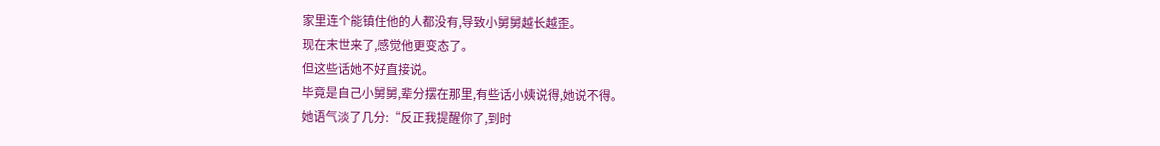家里连个能镇住他的人都没有,导致小舅舅越长越歪。
现在末世来了,感觉他更变态了。
但这些话她不好直接说。
毕竟是自己小舅舅,辈分摆在那里,有些话小姨说得,她说不得。
她语气淡了几分:“反正我提醒你了,到时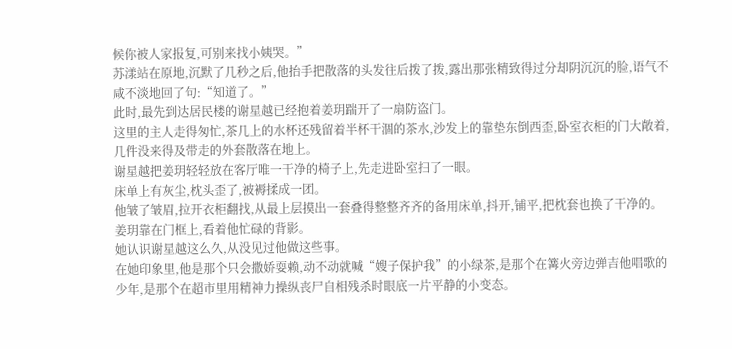候你被人家报复,可别来找小姨哭。”
苏漾站在原地,沉默了几秒之后,他抬手把散落的头发往后拨了拨,露出那张精致得过分却阴沉沉的脸,语气不咸不淡地回了句:“知道了。”
此时,最先到达居民楼的谢星越已经抱着姜玥踹开了一扇防盗门。
这里的主人走得匆忙,茶几上的水杯还残留着半杯干涸的茶水,沙发上的靠垫东倒西歪,卧室衣柜的门大敞着,几件没来得及带走的外套散落在地上。
谢星越把姜玥轻轻放在客厅唯一干净的椅子上,先走进卧室扫了一眼。
床单上有灰尘,枕头歪了,被褥揉成一团。
他皱了皱眉,拉开衣柜翻找,从最上层摸出一套叠得整整齐齐的备用床单,抖开,铺平,把枕套也换了干净的。
姜玥靠在门框上,看着他忙碌的背影。
她认识谢星越这么久,从没见过他做这些事。
在她印象里,他是那个只会撒娇耍赖,动不动就喊“嫂子保护我”的小绿茶,是那个在篝火旁边弹吉他唱歌的少年,是那个在超市里用精神力操纵丧尸自相残杀时眼底一片平静的小变态。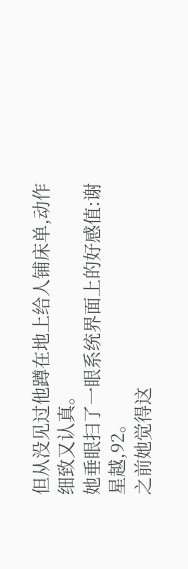但从没见过他蹲在地上给人铺床单,动作细致又认真。
她垂眼扫了一眼系统界面上的好感值:谢星越,92。
之前她觉得这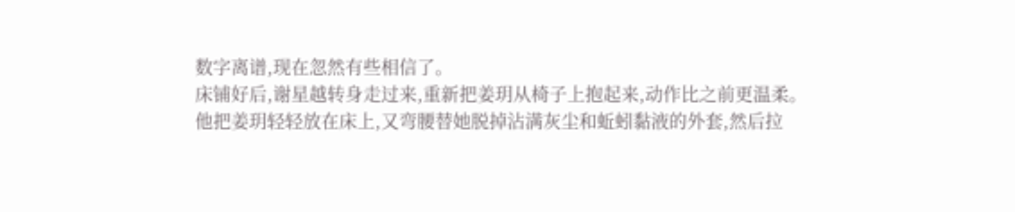数字离谱,现在忽然有些相信了。
床铺好后,谢星越转身走过来,重新把姜玥从椅子上抱起来,动作比之前更温柔。
他把姜玥轻轻放在床上,又弯腰替她脱掉沾满灰尘和蚯蚓黏液的外套,然后拉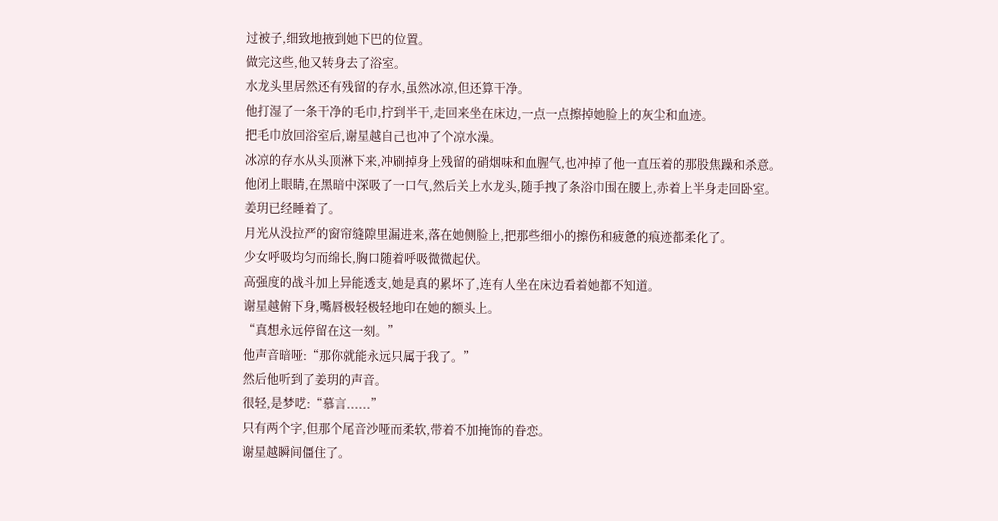过被子,细致地掖到她下巴的位置。
做完这些,他又转身去了浴室。
水龙头里居然还有残留的存水,虽然冰凉,但还算干净。
他打湿了一条干净的毛巾,拧到半干,走回来坐在床边,一点一点擦掉她脸上的灰尘和血迹。
把毛巾放回浴室后,谢星越自己也冲了个凉水澡。
冰凉的存水从头顶淋下来,冲刷掉身上残留的硝烟味和血腥气,也冲掉了他一直压着的那股焦躁和杀意。
他闭上眼睛,在黑暗中深吸了一口气,然后关上水龙头,随手拽了条浴巾围在腰上,赤着上半身走回卧室。
姜玥已经睡着了。
月光从没拉严的窗帘缝隙里漏进来,落在她侧脸上,把那些细小的擦伤和疲惫的痕迹都柔化了。
少女呼吸均匀而绵长,胸口随着呼吸微微起伏。
高强度的战斗加上异能透支,她是真的累坏了,连有人坐在床边看着她都不知道。
谢星越俯下身,嘴唇极轻极轻地印在她的额头上。
“真想永远停留在这一刻。”
他声音暗哑:“那你就能永远只属于我了。”
然后他听到了姜玥的声音。
很轻,是梦呓:“慕言......”
只有两个字,但那个尾音沙哑而柔软,带着不加掩饰的眷恋。
谢星越瞬间僵住了。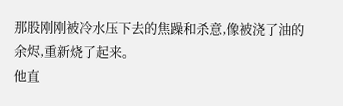那股刚刚被冷水压下去的焦躁和杀意,像被浇了油的余烬,重新烧了起来。
他直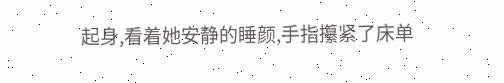起身,看着她安静的睡颜,手指攥紧了床单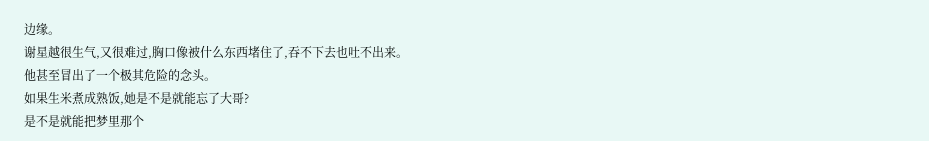边缘。
谢星越很生气,又很难过,胸口像被什么东西堵住了,吞不下去也吐不出来。
他甚至冒出了一个极其危险的念头。
如果生米煮成熟饭,她是不是就能忘了大哥?
是不是就能把梦里那个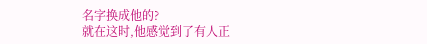名字换成他的?
就在这时,他感觉到了有人正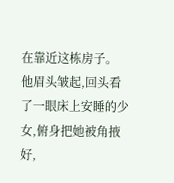在靠近这栋房子。
他眉头皱起,回头看了一眼床上安睡的少女,俯身把她被角掖好,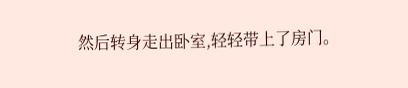然后转身走出卧室,轻轻带上了房门。